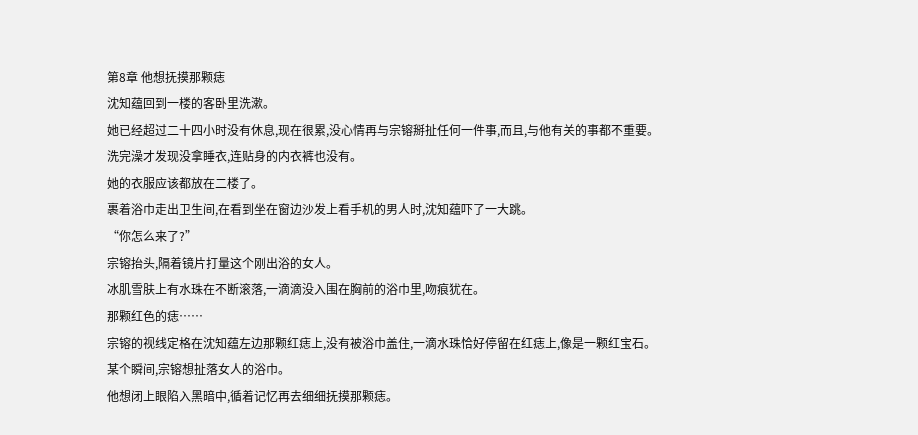第8章 他想抚摸那颗痣
沈知蕴回到一楼的客卧里洗漱。
她已经超过二十四小时没有休息,现在很累,没心情再与宗镕掰扯任何一件事,而且,与他有关的事都不重要。
洗完澡才发现没拿睡衣,连贴身的内衣裤也没有。
她的衣服应该都放在二楼了。
裹着浴巾走出卫生间,在看到坐在窗边沙发上看手机的男人时,沈知蕴吓了一大跳。
“你怎么来了?”
宗镕抬头,隔着镜片打量这个刚出浴的女人。
冰肌雪肤上有水珠在不断滚落,一滴滴没入围在胸前的浴巾里,吻痕犹在。
那颗红色的痣……
宗镕的视线定格在沈知蕴左边那颗红痣上,没有被浴巾盖住,一滴水珠恰好停留在红痣上,像是一颗红宝石。
某个瞬间,宗镕想扯落女人的浴巾。
他想闭上眼陷入黑暗中,循着记忆再去细细抚摸那颗痣。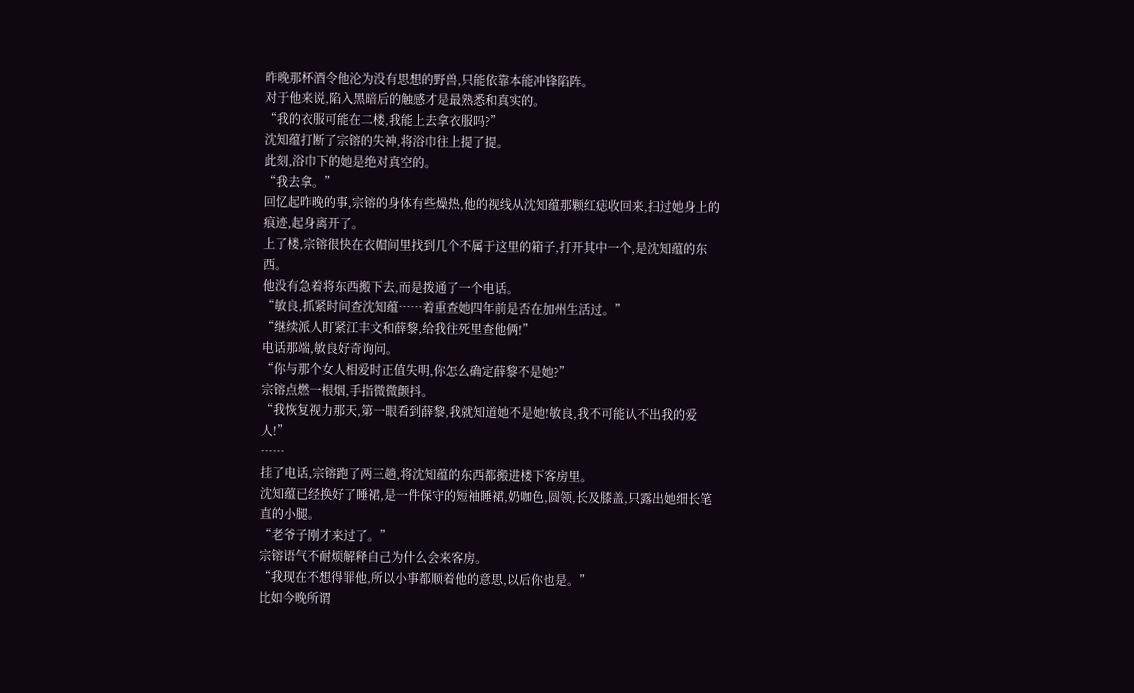昨晚那杯酒令他沦为没有思想的野兽,只能依靠本能冲锋陷阵。
对于他来说,陷入黑暗后的触感才是最熟悉和真实的。
“我的衣服可能在二楼,我能上去拿衣服吗?”
沈知蕴打断了宗镕的失神,将浴巾往上提了提。
此刻,浴巾下的她是绝对真空的。
“我去拿。”
回忆起昨晚的事,宗镕的身体有些燥热,他的视线从沈知蕴那颗红痣收回来,扫过她身上的痕迹,起身离开了。
上了楼,宗镕很快在衣帽间里找到几个不属于这里的箱子,打开其中一个,是沈知蕴的东西。
他没有急着将东西搬下去,而是拨通了一个电话。
“敏良,抓紧时间查沈知蕴……着重查她四年前是否在加州生活过。”
“继续派人盯紧江丰文和薛黎,给我往死里查他俩!”
电话那端,敏良好奇询问。
“你与那个女人相爱时正值失明,你怎么确定薛黎不是她?”
宗镕点燃一根烟,手指微微颤抖。
“我恢复视力那天,第一眼看到薛黎,我就知道她不是她!敏良,我不可能认不出我的爱人!”
……
挂了电话,宗镕跑了两三趟,将沈知蕴的东西都搬进楼下客房里。
沈知蕴已经换好了睡裙,是一件保守的短袖睡裙,奶咖色,圆领,长及膝盖,只露出她细长笔直的小腿。
“老爷子刚才来过了。”
宗镕语气不耐烦解释自己为什么会来客房。
“我现在不想得罪他,所以小事都顺着他的意思,以后你也是。”
比如今晚所谓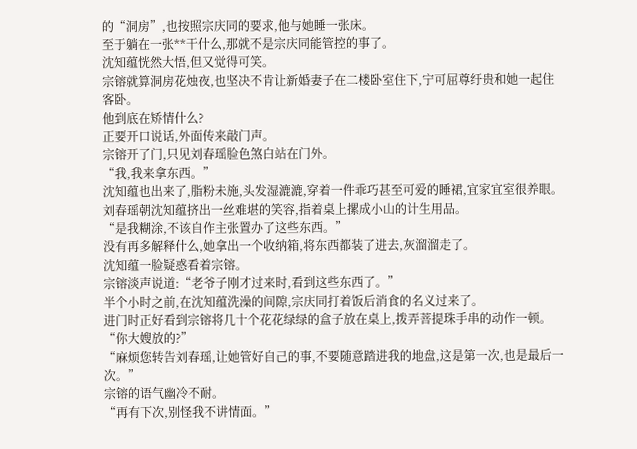的“洞房”,也按照宗庆同的要求,他与她睡一张床。
至于躺在一张**干什么,那就不是宗庆同能管控的事了。
沈知蕴恍然大悟,但又觉得可笑。
宗镕就算洞房花烛夜,也坚决不肯让新婚妻子在二楼卧室住下,宁可屈尊纡贵和她一起住客卧。
他到底在矫情什么?
正要开口说话,外面传来敲门声。
宗镕开了门,只见刘春瑶脸色煞白站在门外。
“我,我来拿东西。”
沈知蕴也出来了,脂粉未施,头发湿漉漉,穿着一件乖巧甚至可爱的睡裙,宜家宜室很养眼。
刘春瑶朝沈知蕴挤出一丝难堪的笑容,指着桌上摞成小山的计生用品。
“是我糊涂,不该自作主张置办了这些东西。”
没有再多解释什么,她拿出一个收纳箱,将东西都装了进去,灰溜溜走了。
沈知蕴一脸疑惑看着宗镕。
宗镕淡声说道:“老爷子刚才过来时,看到这些东西了。”
半个小时之前,在沈知蕴洗澡的间隙,宗庆同打着饭后消食的名义过来了。
进门时正好看到宗镕将几十个花花绿绿的盒子放在桌上,拨弄菩提珠手串的动作一顿。
“你大嫂放的?”
“麻烦您转告刘春瑶,让她管好自己的事,不要随意踏进我的地盘,这是第一次,也是最后一次。”
宗镕的语气幽冷不耐。
“再有下次,别怪我不讲情面。”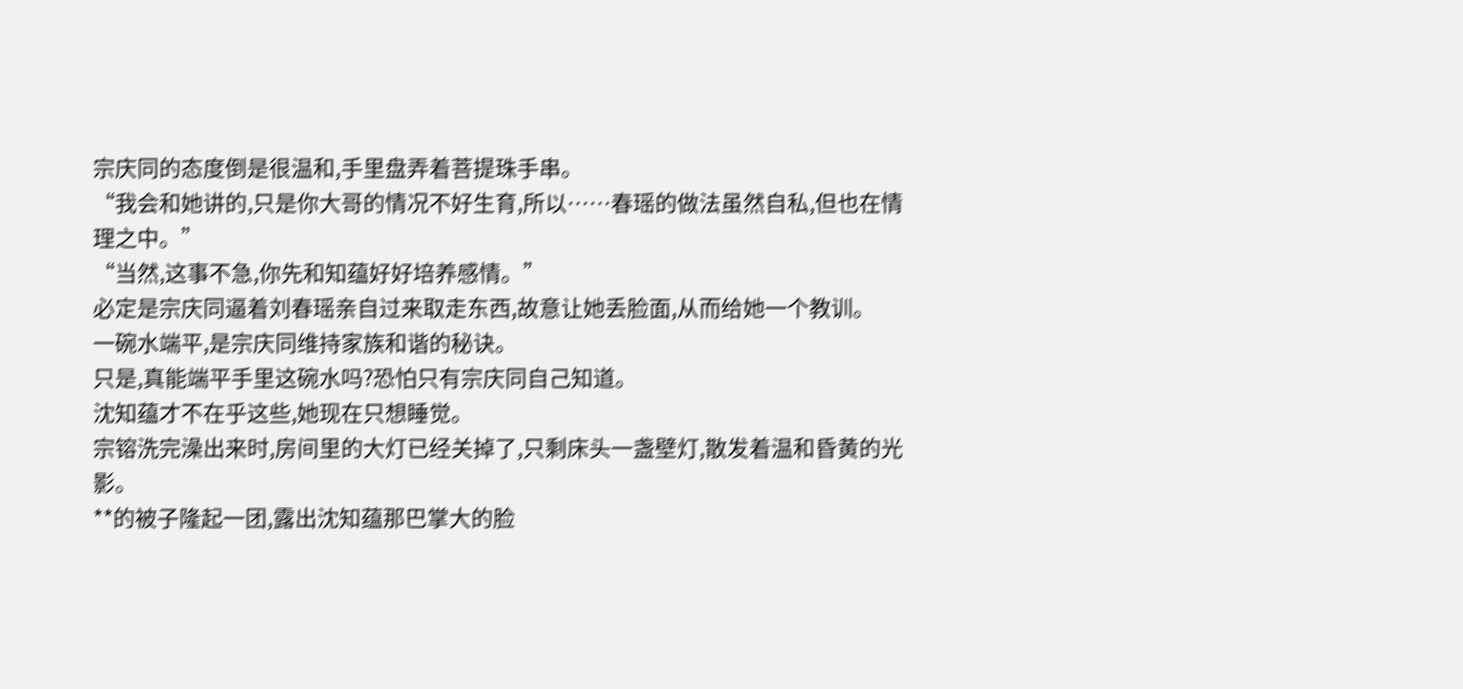宗庆同的态度倒是很温和,手里盘弄着菩提珠手串。
“我会和她讲的,只是你大哥的情况不好生育,所以……春瑶的做法虽然自私,但也在情理之中。”
“当然,这事不急,你先和知蕴好好培养感情。”
必定是宗庆同逼着刘春瑶亲自过来取走东西,故意让她丢脸面,从而给她一个教训。
一碗水端平,是宗庆同维持家族和谐的秘诀。
只是,真能端平手里这碗水吗?恐怕只有宗庆同自己知道。
沈知蕴才不在乎这些,她现在只想睡觉。
宗镕洗完澡出来时,房间里的大灯已经关掉了,只剩床头一盏壁灯,散发着温和昏黄的光影。
**的被子隆起一团,露出沈知蕴那巴掌大的脸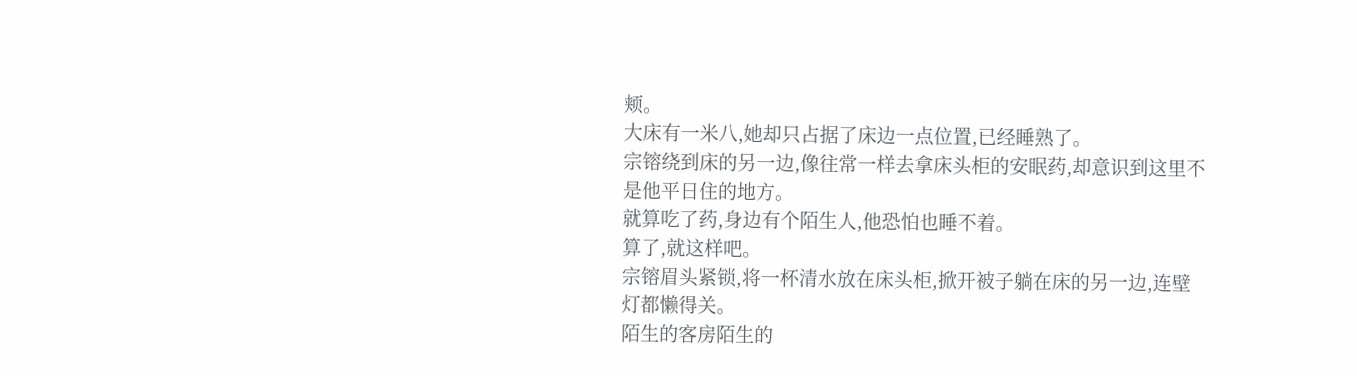颊。
大床有一米八,她却只占据了床边一点位置,已经睡熟了。
宗镕绕到床的另一边,像往常一样去拿床头柜的安眠药,却意识到这里不是他平日住的地方。
就算吃了药,身边有个陌生人,他恐怕也睡不着。
算了,就这样吧。
宗镕眉头紧锁,将一杯清水放在床头柜,掀开被子躺在床的另一边,连壁灯都懒得关。
陌生的客房陌生的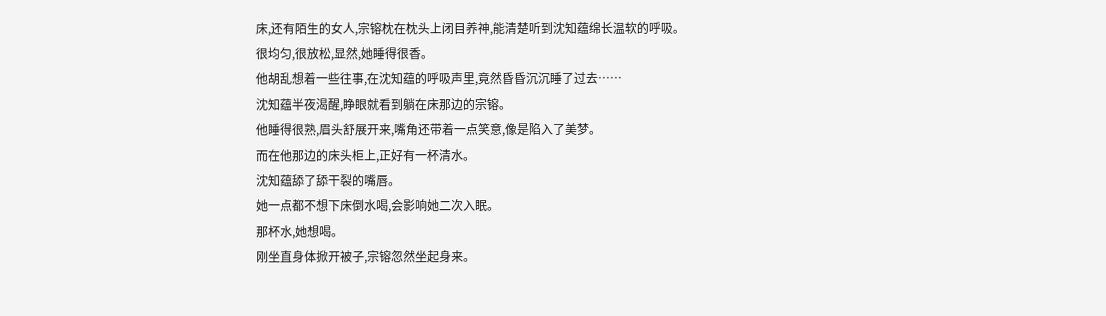床,还有陌生的女人,宗镕枕在枕头上闭目养神,能清楚听到沈知蕴绵长温软的呼吸。
很均匀,很放松,显然,她睡得很香。
他胡乱想着一些往事,在沈知蕴的呼吸声里,竟然昏昏沉沉睡了过去……
沈知蕴半夜渴醒,睁眼就看到躺在床那边的宗镕。
他睡得很熟,眉头舒展开来,嘴角还带着一点笑意,像是陷入了美梦。
而在他那边的床头柜上,正好有一杯清水。
沈知蕴舔了舔干裂的嘴唇。
她一点都不想下床倒水喝,会影响她二次入眠。
那杯水,她想喝。
刚坐直身体掀开被子,宗镕忽然坐起身来。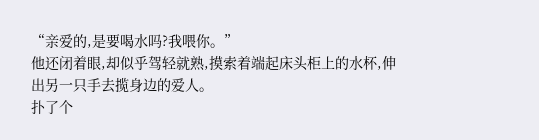“亲爱的,是要喝水吗?我喂你。”
他还闭着眼,却似乎驾轻就熟,摸索着端起床头柜上的水杯,伸出另一只手去揽身边的爱人。
扑了个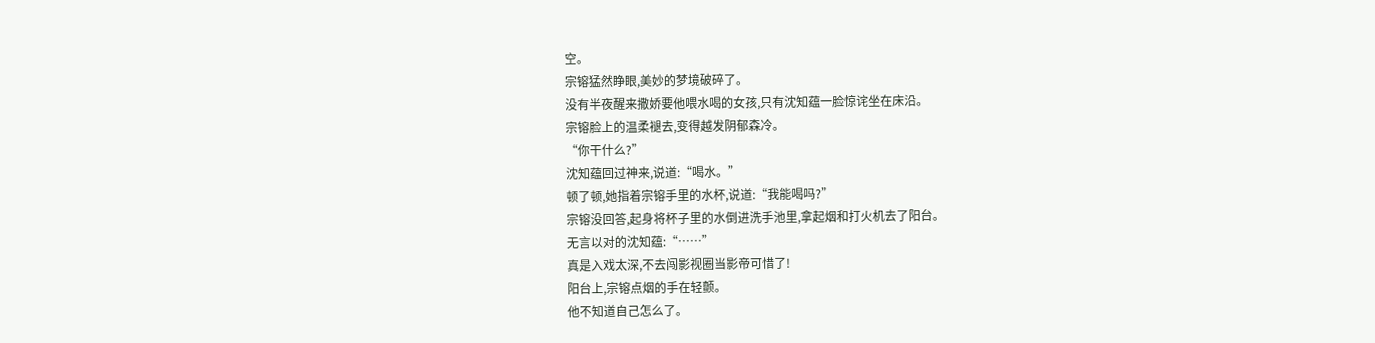空。
宗镕猛然睁眼,美妙的梦境破碎了。
没有半夜醒来撒娇要他喂水喝的女孩,只有沈知蕴一脸惊诧坐在床沿。
宗镕脸上的温柔褪去,变得越发阴郁森冷。
“你干什么?”
沈知蕴回过神来,说道:“喝水。”
顿了顿,她指着宗镕手里的水杯,说道:“我能喝吗?”
宗镕没回答,起身将杯子里的水倒进洗手池里,拿起烟和打火机去了阳台。
无言以对的沈知蕴:“……”
真是入戏太深,不去闯影视圈当影帝可惜了!
阳台上,宗镕点烟的手在轻颤。
他不知道自己怎么了。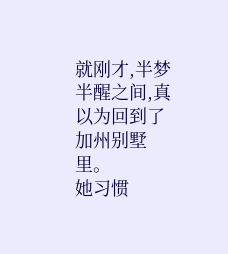就刚才,半梦半醒之间,真以为回到了加州别墅里。
她习惯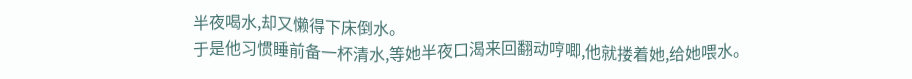半夜喝水,却又懒得下床倒水。
于是他习惯睡前备一杯清水,等她半夜口渴来回翻动哼唧,他就搂着她,给她喂水。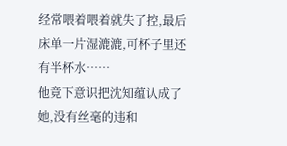经常喂着喂着就失了控,最后床单一片湿漉漉,可杯子里还有半杯水……
他竟下意识把沈知蕴认成了她,没有丝毫的违和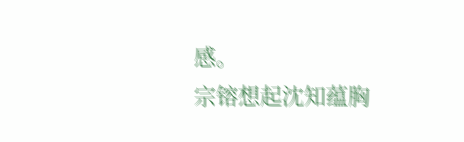感。
宗镕想起沈知蕴胸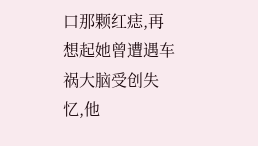口那颗红痣,再想起她曾遭遇车祸大脑受创失忆,他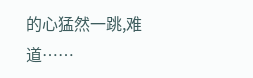的心猛然一跳,难道……